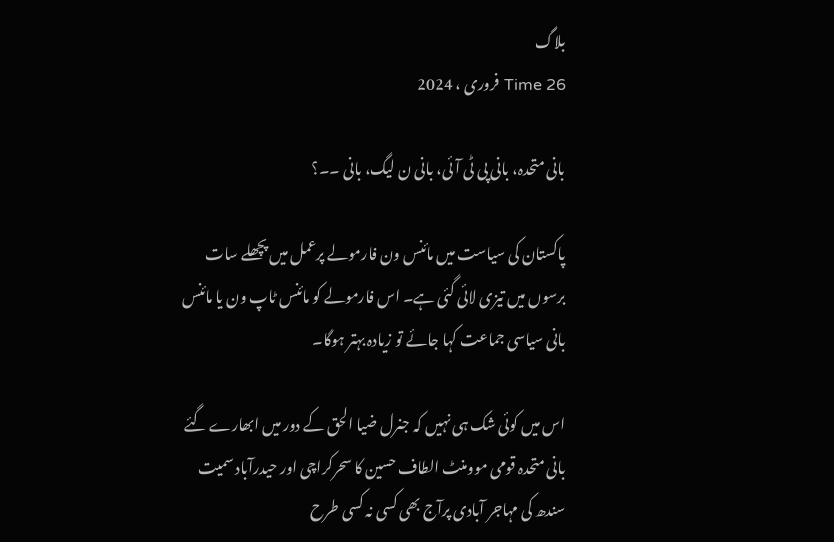بلاگ
Time 26 فروری ، 2024

بانی متحدہ، بانی پی ٹی آئی، بانی ن لیگ، بانی ۔۔؟

پاکستان کی سیاست میں مائنس ون فارمولے پرعمل میں پچھلے سات برسوں میں تیزی لائی گئی ہے۔ اس فارمولے کو مائنس ٹاپ ون یا مائنس بانی سیاسی جماعت کہا جائے تو زیادہ بہتر ہوگا۔

اس میں کوئی شک ہی نہیں کہ جنرل ضیا الحق کے دور میں ابھارے گئے بانی متحدہ قومی موومنٹ الطاف حسین کا سحرکراچی اور حیدرآباد سمیت سندھ کی مہاجر آبادی پرآج بھی کسی نہ کسی طرح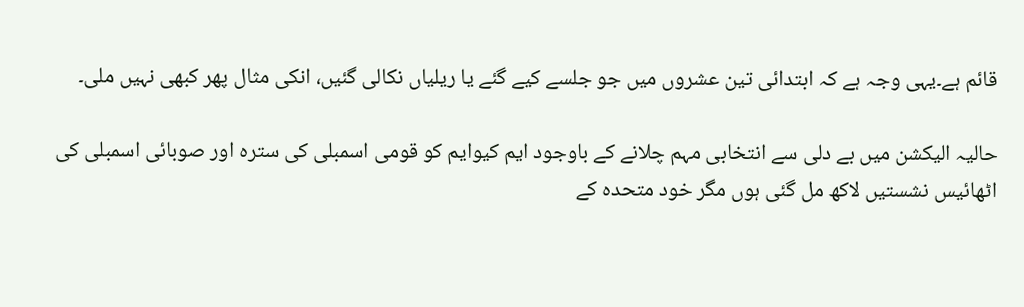قائم ہے۔یہی وجہ ہے کہ ابتدائی تین عشروں میں جو جلسے کیے گئے یا ریلیاں نکالی گئیں، انکی مثال پھر کبھی نہیں ملی۔

حالیہ الیکشن میں بے دلی سے انتخابی مہم چلانے کے باوجود ایم کیوایم کو قومی اسمبلی کی سترہ اور صوبائی اسمبلی کی اٹھائیس نشستیں لاکھ مل گئی ہوں مگر خود متحدہ کے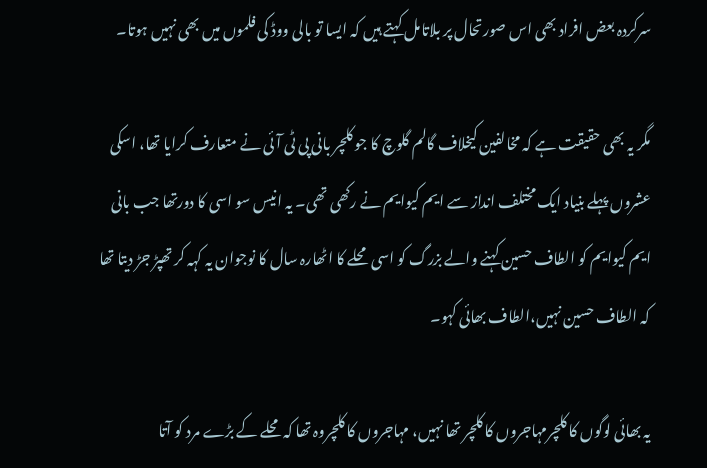سرکردہ بعض افراد بھی اس صورتحال پر بلاتامل کہتے ہیں کہ ایسا تو بالی ووڈ کی فلموں میں بھی نہیں ہوتا۔

مگر یہ بھی حقیقت ہے کہ مخالفین کیخلاف گالم گلوچ کا جو کلچر بانی پی ٹی آئی نے متعارف کرایا تھا، اسکی عشروں پہلے بنیاد ایک مختلف انداز سے ایم کیوایم نے رکھی تھی۔ یہ انیس سو اسی کا دورتھا جب بانی ایم کیوایم کو الطاف حسین کہنے والے بزرگ کو اسی محلے کا اٹھارہ سال کا نوجوان یہ کہہ کر تھپڑ جڑ دیتا تھا کہ الطاف حسین نہیں،الطاف بھائی کہو۔

یہ بھائی لوگوں کا کلچرمہاجروں کا کلچر تھا نہیں، مہاجروں کا کلچروہ تھا کہ محلے کے بڑے مرد کو آتا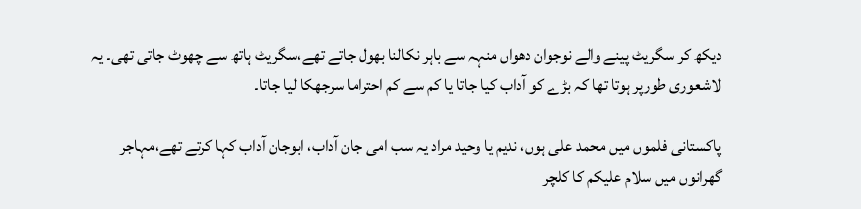دیکھ کر سگریٹ پینے والے نوجوان دھواں منہہ سے باہر نکالنا بھول جاتے تھے،سگریٹ ہاتھ سے چھوٹ جاتی تھی۔ یہ لاشعوری طورپر ہوتا تھا کہ بڑے کو آداب کیا جاتا یا کم سے کم احتراما سرجھکا لیا جاتا۔

پاکستانی فلموں میں محمد علی ہوں، ندیم یا وحید مراد یہ سب امی جان آداب، ابوجان آداب کہا کرتے تھے،مہاجر گھرانوں میں سلام علیکم کا کلچر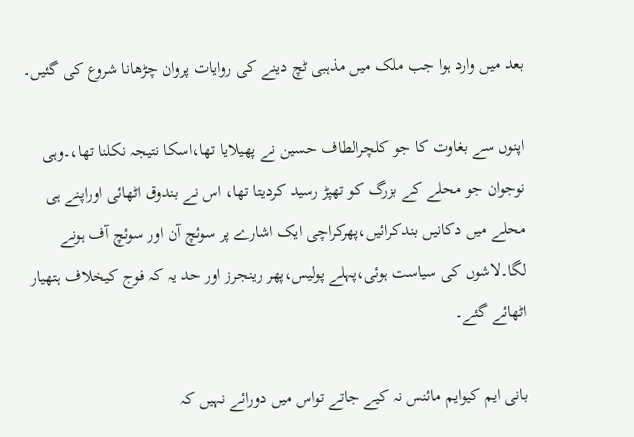بعد میں وارد ہوا جب ملک میں مذہبی ٹچ دینے کی روایات پروان چڑھانا شروع کی گئیں۔

اپنوں سے بغاوت کا جو کلچرالطاف حسین نے پھیلایا تھا،اسکا نتیجہ نکلنا تھا،۔وہی نوجوان جو محلے کے بزرگ کو تھپڑ رسید کردیتا تھا، اس نے بندوق اٹھائی اوراپنے ہی محلے میں دکانیں بندکرائیں،پھرکراچی ایک اشارے پر سوئچ آن اور سوئچ آف ہونے لگا۔لاشوں کی سیاست ہوئی،پہلے پولیس،پھر رینجرز اور حد یہ کہ فوج کیخلاف ہتھیار اٹھائے گئے۔

بانی ایم کیوایم مائنس نہ کیے جاتے تواس میں دورائے نہیں کہ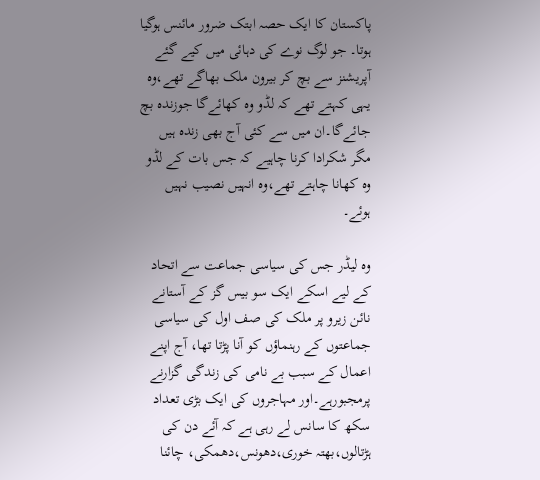پاکستان کا ایک حصہ ابتک ضرور مائنس ہوگیا ہوتا۔ جو لوگ نوے کی دہائی میں کیے گئے آپریشنز سے بچ کر بیرون ملک بھاگے تھے،وہ یہی کہتے تھے کہ لڈو وہ کھائےگا جوزندہ بچ جائےگا۔ان میں سے کئی آج بھی زندہ ہیں مگر شکرادا کرنا چاہیے کہ جس بات کے لڈو وہ کھانا چاہتے تھے،وہ انہیں نصیب نہیں ہوئے۔

وہ لیڈر جس کی سیاسی جماعت سے اتحاد کے لیے اسکے ایک سو بیس گز کے آستانے نائن زیرو پر ملک کی صف اول کی سیاسی جماعتوں کے رہنماؤں کو آنا پڑتا تھا، آج اپنے اعمال کے سبب بے نامی کی زندگی گزارنے پرمجبورہے۔اور مہاجروں کی ایک بڑی تعداد سکھ کا سانس لے رہی ہے کہ آئے دن کی ہڑتالوں،بھتہ خوری،دھونس،دھمکی، چائنا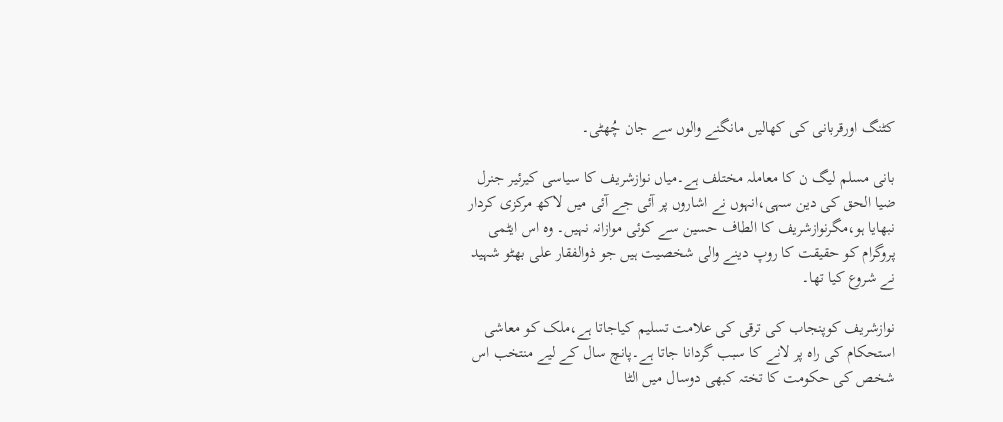کٹنگ اورقربانی کی کھالیں مانگنے والوں سے جان چُھٹی۔

بانی مسلم لیگ ن کا معاملہ مختلف ہے۔میاں نوازشریف کا سیاسی کیرئیر جنرل ضیا الحق کی دین سہی،انہوں نے اشاروں پر آئی جے آئی میں لاکھ مرکزی کردار نبھایا ہو،مگرنوازشریف کا الطاف حسین سے کوئی موازانہ نہیں۔ وہ اس ایٹمی پروگرام کو حقیقت کا روپ دینے والی شخصیت ہیں جو ذوالفقار علی بھٹو شہید نے شروع کیا تھا۔

نوازشریف کوپنجاب کی ترقی کی علامت تسلیم کیاجاتا ہے،ملک کو معاشی استحکام کی راہ پر لانے کا سبب گردانا جاتا ہے۔پانچ سال کے لیے منتخب اس شخص کی حکومت کا تختہ کبھی دوسال میں الٹا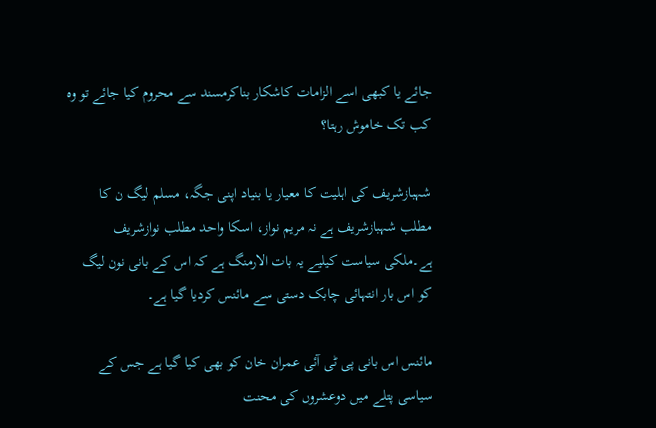جائے یا کبھی اسے الزامات کاشکار بناکرمسند سے محروم کیا جائے تو وہ کب تک خاموش رہتا؟

شہبازشریف کی اہلیت کا معیار یا بنیاد اپنی جگہ، مسلم لیگ ن کا مطلب شہبازشریف ہے نہ مریم نواز، اسکا واحد مطلب نوازشریف ہے۔ملکی سیاست کیلیے یہ بات الارمنگ ہے کہ اس کے بانی نون لیگ کو اس بار انتہائی چابک دستی سے مائنس کردیا گیا ہے۔

مائنس اس بانی پی ٹی آئی عمران خان کو بھی کیا گیا ہے جس کے سیاسی پتلے میں دوعشروں کی محنت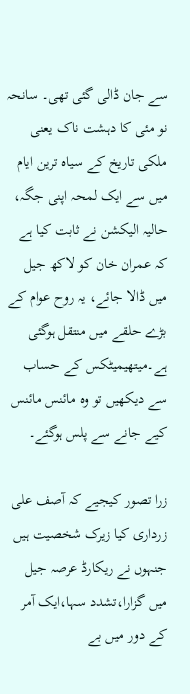سے جان ڈالی گئی تھی۔ سانحہ نو مئی کا دہشت ناک یعنی ملکی تاریخ کے سیاہ ترین ایام میں سے ایک لمحہ اپنی جگہ، حالیہ الیکشن نے ثابت کیا ہے کہ عمران خان کو لاکھ جیل میں ڈالا جائے، یہ روح عوام کے بڑے حلقے میں منتقل ہوگئی ہے۔میتھیمیٹکس کے حساب سے دیکھیں تو وہ مائنس مائنس کیے جانے سے پلس ہوگئے۔

زرا تصور کیجیے کہ آصف علی زرداری کیا زیرک شخصیت ہیں جنہوں نے ریکارڈ عرصہ جیل میں گزارا،تشدد سہا،ایک آمر کے دور میں بے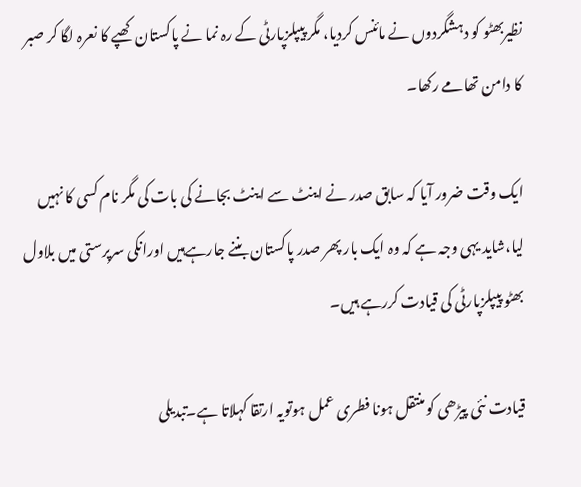نظیربھٹو کو دہشگردوں نے مائنس کردیا، مگر پیپلزپارٹی کے رہ نما نے پاکستان کھپے کا نعرہ لگا کر صبر کا دامن تھامے رکھا۔

ایک وقت ضرور آیا کہ سابق صدر نے اینٹ سے اینٹ بجانے کی بات کی مگر نام کسی کا نہیں لیا،شاید یہی وجہ ہے کہ وہ ایک بار پھر صدر پاکستان بننے جارہےہیں اورانکی سرپرستی میں بلاول بھٹو پیپلزپارٹی کی قیادت کررہے ہیں۔

قیادت نئی پیڑھی کو منتقل ہونا فطری عمل ہوتویہ ارتقا کہلاتا ہے۔تبدیلی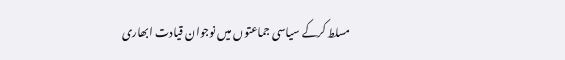مسلط کرکے سیاسی جماعتوں میں نوجوان قیادت ابھاری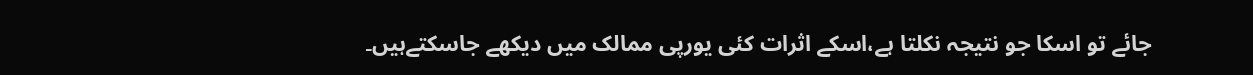جائے تو اسکا جو نتیجہ نکلتا ہے،اسکے اثرات کئی یورپی ممالک میں دیکھے جاسکتےہیں۔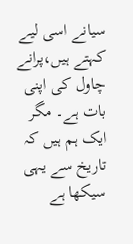سیانے اسی لیے کہتے ہیں،پرانے چاول کی اپنی بات ہے۔ مگر ایک ہم ہیں کہ تاریخ سے یہی سیکھا ہے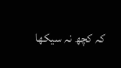کہ کچھ نہ سیکھا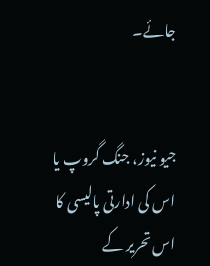جائے۔


جیو نیوز، جنگ گروپ یا اس کی ادارتی پالیسی کا اس تحریر کے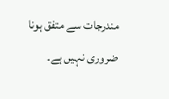مندرجات سے متفق ہونا ضروری نہیں ہے۔